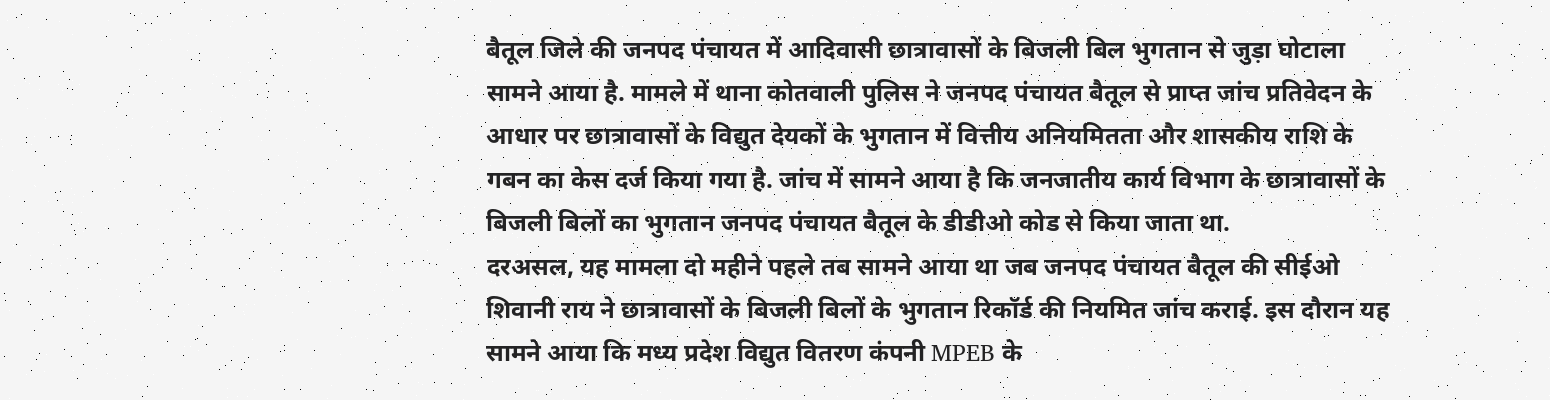बैतूल जिले की जनपद पंचायत में आदिवासी छात्रावासों के बिजली बिल भुगतान से जुड़ा घोटाला सामने आया है. मामले में थाना कोतवाली पुलिस ने जनपद पंचायत बैतूल से प्राप्त जांच प्रतिवेदन के आधार पर छात्रावासों के विद्युत देयकों के भुगतान में वित्तीय अनियमितता और शासकीय राशि के गबन का केस दर्ज किया गया है. जांच में सामने आया है कि जनजातीय कार्य विभाग के छात्रावासों के बिजली बिलों का भुगतान जनपद पंचायत बैतूल के डीडीओ कोड से किया जाता था.
दरअसल, यह मामला दो महीने पहले तब सामने आया था जब जनपद पंचायत बैतूल की सीईओ शिवानी राय ने छात्रावासों के बिजली बिलों के भुगतान रिकॉर्ड की नियमित जांच कराई. इस दौरान यह सामने आया कि मध्य प्रदेश विद्युत वितरण कंपनी MPEB के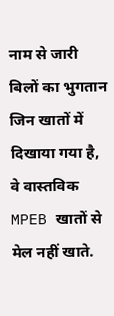नाम से जारी बिलों का भुगतान जिन खातों में दिखाया गया है, वे वास्तविक MPEB खातों से मेल नहीं खाते.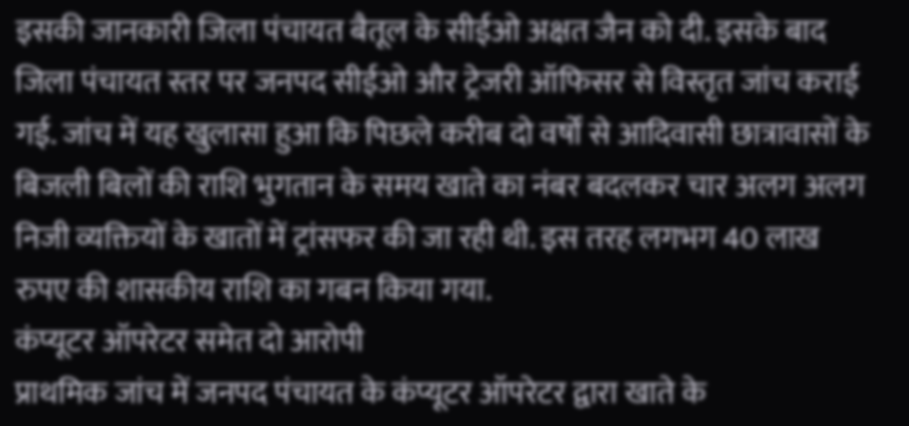इसकी जानकारी जिला पंचायत बैतूल के सीईओ अक्षत जैन को दी. इसके बाद जिला पंचायत स्तर पर जनपद सीईओ और ट्रेजरी ऑफिसर से विस्तृत जांच कराई गई. जांच में यह खुलासा हुआ कि पिछले करीब दो वर्षों से आदिवासी छात्रावासों के बिजली बिलों की राशि भुगतान के समय खाते का नंबर बदलकर चार अलग अलग निजी व्यक्तियों के खातों में ट्रांसफर की जा रही थी. इस तरह लगभग 40 लाख रुपए की शासकीय राशि का गबन किया गया.
कंप्यूटर ऑपरेटर समेत दो आरोपी
प्राथमिक जांच में जनपद पंचायत के कंप्यूटर ऑपरेटर द्वारा खाते के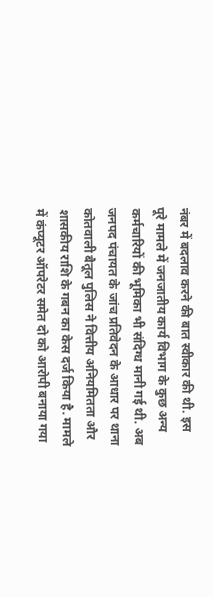नंबर में बदलाव करने की बात स्वीकार की थी. इस पूरे मामले में जनजातीय कार्य विभाग के कुछ अन्य कर्मचारियों की भूमिका भी संदिग्ध मानी गई थी. अब जनपद पंचायत के जांच प्रतिवेदन के आधार पर थाना कोतवाली बैतूल पुलिस ने वित्तीय अनियमितता और शासकीय राशि के गबन का केस दर्ज किया है. मामले में कंप्यूटर ऑपरेटर समेत दो को आरोपी बनाया गया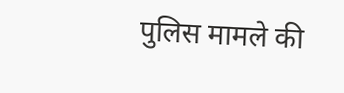पुलिस मामले की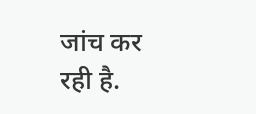जांच कर रही है.